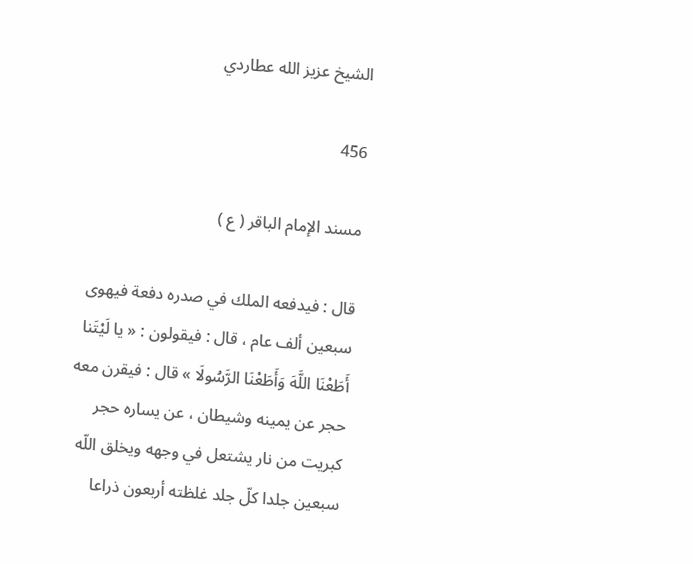الشيخ عزيز الله عطاردي

456

مسند الإمام الباقر ( ع )

قال : فيدفعه الملك في صدره دفعة فيهوى سبعين ألف عام ، قال : فيقولون : « يا لَيْتَنا أَطَعْنَا اللَّهَ وَأَطَعْنَا الرَّسُولَا » قال : فيقرن معه حجر عن يمينه وشيطان ، عن يساره حجر كبريت من نار يشتعل في وجهه ويخلق اللّه سبعين جلدا كلّ جلد غلظته أربعون ذراعا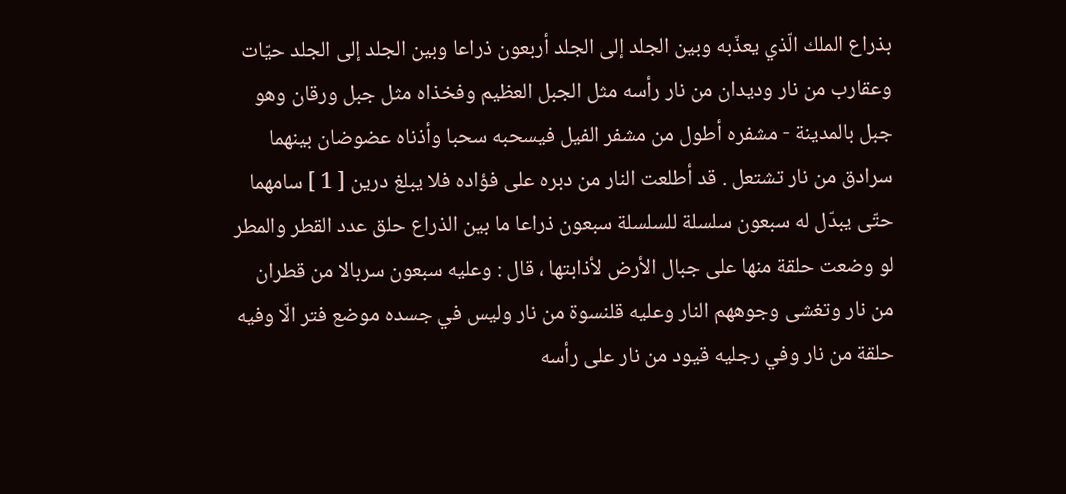بذراع الملك الّذي يعذّبه وبين الجلد إلى الجلد أربعون ذراعا وبين الجلد إلى الجلد حيّات وعقارب من نار وديدان من نار رأسه مثل الجبل العظيم وفخذاه مثل جبل ورقان وهو جبل بالمدينة - مشفره أطول من مشفر الفيل فيسحبه سحبا وأذناه عضوضان بينهما سرادق من نار تشتعل . قد أطلعت النار من دبره على فؤاده فلا يبلغ درين [ 1 ] سامهما حتّى يبدّل له سبعون سلسلة للسلسلة سبعون ذراعا ما بين الذراع حلق عدد القطر والمطر لو وضعت حلقة منها على جبال الأرض لأذابتها ، قال : وعليه سبعون سربالا من قطران من نار وتغشى وجوههم النار وعليه قلنسوة من نار وليس في جسده موضع فتر الّا وفيه حلقة من نار وفي رجليه قيود من نار على رأسه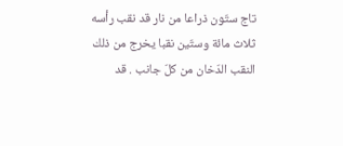تاج ستّون ذراعا من نار قد نقب رأسه ثلاث مائة وستّين نقبا يخرج من ذلك النقب الدّخان من كلّ جانب . قد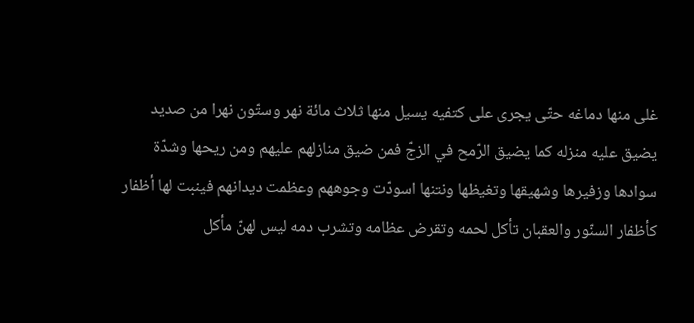غلى منها دماغه حتّى يجرى على كتفيه يسيل منها ثلاث مائة نهر وستّون نهرا من صديد يضيق عليه منزله كما يضيق الرّمح في الزجّ فمن ضيق منازلهم عليهم ومن ريحها وشدّة سوادها وزفيرها وشهيقها وتغيظها ونتنها اسودّت وجوههم وعظمت ديدانهم فينبت لها أظفار كأظفار السنّور والعقبان تأكل لحمه وتقرض عظامه وتشرب دمه ليس لهنّ مأكل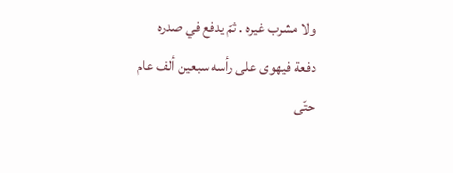ولا مشرب غيره . ثمّ يدفع في صدره دفعة فيهوى على رأسه سبعين ألف عام حتّى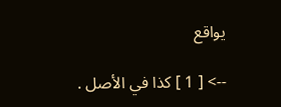يواقع

--> [ 1 ] كذا في الأصل .